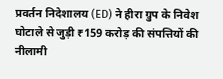प्रवर्तन निदेशालय (ED) ने हीरा ग्रुप के निवेश घोटाले से जुड़ी ₹159 करोड़ की संपत्तियों की नीलामी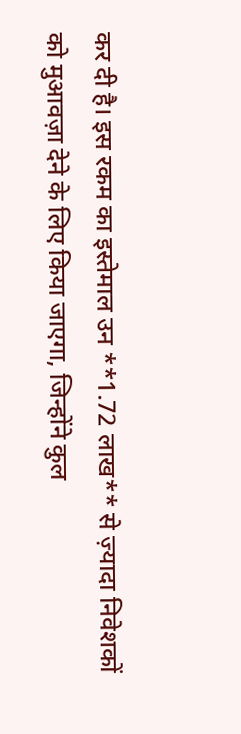कर दी है। इस रकम का इस्तेमाल उन **1.72 लाख** से ज़्यादा निवेशकों को मुआवज़ा देने के लिए किया जाएगा, जिन्होंने कुल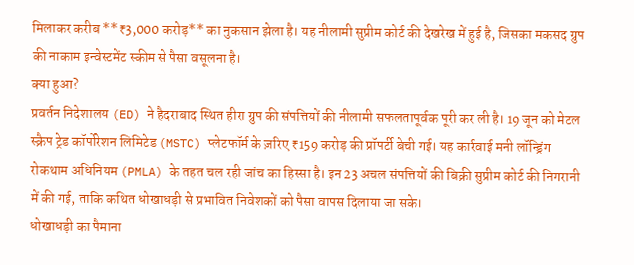मिलाकर करीब **₹3,000 करोड़** का नुकसान झेला है। यह नीलामी सुप्रीम कोर्ट की देखरेख में हुई है, जिसका मकसद ग्रुप की नाकाम इन्वेस्टमेंट स्कीम से पैसा वसूलना है।
क्या हुआ?
प्रवर्तन निदेशालय (ED) ने हैदराबाद स्थित हीरा ग्रुप की संपत्तियों की नीलामी सफलतापूर्वक पूरी कर ली है। 19 जून को मेटल स्क्रैप ट्रेड कॉर्पोरेशन लिमिटेड (MSTC) प्लेटफॉर्म के ज़रिए ₹159 करोड़ की प्रॉपर्टी बेची गई। यह कार्रवाई मनी लॉन्ड्रिंग रोकथाम अधिनियम (PMLA) के तहत चल रही जांच का हिस्सा है। इन 23 अचल संपत्तियों की बिक्री सुप्रीम कोर्ट की निगरानी में की गई, ताकि कथित धोखाधड़ी से प्रभावित निवेशकों को पैसा वापस दिलाया जा सके।
धोखाधड़ी का पैमाना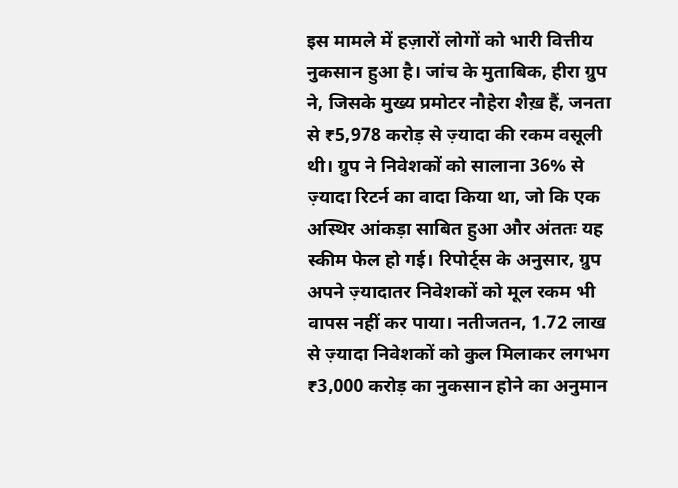इस मामले में हज़ारों लोगों को भारी वित्तीय नुकसान हुआ है। जांच के मुताबिक, हीरा ग्रुप ने, जिसके मुख्य प्रमोटर नौहेरा शैख़ हैं, जनता से ₹5,978 करोड़ से ज़्यादा की रकम वसूली थी। ग्रुप ने निवेशकों को सालाना 36% से ज़्यादा रिटर्न का वादा किया था, जो कि एक अस्थिर आंकड़ा साबित हुआ और अंततः यह स्कीम फेल हो गई। रिपोर्ट्स के अनुसार, ग्रुप अपने ज़्यादातर निवेशकों को मूल रकम भी वापस नहीं कर पाया। नतीजतन, 1.72 लाख से ज़्यादा निवेशकों को कुल मिलाकर लगभग ₹3,000 करोड़ का नुकसान होने का अनुमान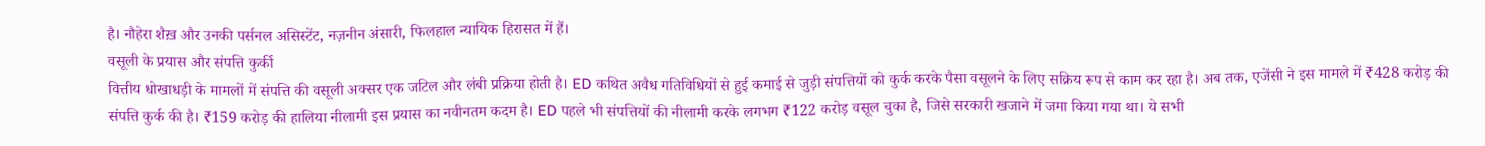है। नौहेरा शैख़ और उनकी पर्सनल असिस्टेंट, नज़नीन अंसारी, फिलहाल न्यायिक हिरासत में हैं।
वसूली के प्रयास और संपत्ति कुर्की
वित्तीय धोखाधड़ी के मामलों में संपत्ति की वसूली अक्सर एक जटिल और लंबी प्रक्रिया होती है। ED कथित अवैध गतिविधियों से हुई कमाई से जुड़ी संपत्तियों को कुर्क करके पैसा वसूलने के लिए सक्रिय रूप से काम कर रहा है। अब तक, एजेंसी ने इस मामले में ₹428 करोड़ की संपत्ति कुर्क की है। ₹159 करोड़ की हालिया नीलामी इस प्रयास का नवीनतम कदम है। ED पहले भी संपत्तियों की नीलामी करके लगभग ₹122 करोड़ वसूल चुका है, जिसे सरकारी खजाने में जमा किया गया था। ये सभी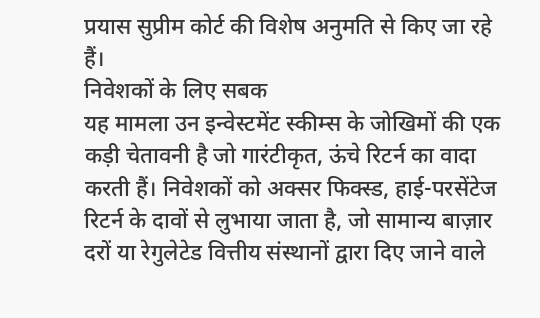प्रयास सुप्रीम कोर्ट की विशेष अनुमति से किए जा रहे हैं।
निवेशकों के लिए सबक
यह मामला उन इन्वेस्टमेंट स्कीम्स के जोखिमों की एक कड़ी चेतावनी है जो गारंटीकृत, ऊंचे रिटर्न का वादा करती हैं। निवेशकों को अक्सर फिक्स्ड, हाई-परसेंटेज रिटर्न के दावों से लुभाया जाता है, जो सामान्य बाज़ार दरों या रेगुलेटेड वित्तीय संस्थानों द्वारा दिए जाने वाले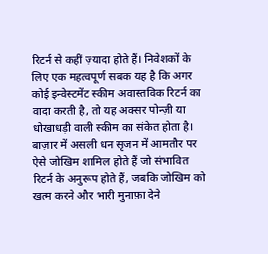रिटर्न से कहीं ज़्यादा होते हैं। निवेशकों के लिए एक महत्वपूर्ण सबक यह है कि अगर कोई इन्वेस्टमेंट स्कीम अवास्तविक रिटर्न का वादा करती है, तो यह अक्सर पोन्ज़ी या धोखाधड़ी वाली स्कीम का संकेत होता है। बाज़ार में असली धन सृजन में आमतौर पर ऐसे जोखिम शामिल होते हैं जो संभावित रिटर्न के अनुरूप होते हैं, जबकि जोखिम को खत्म करने और भारी मुनाफ़ा देने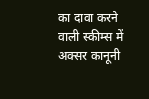का दावा करने वाली स्कीम्स में अक्सर कानूनी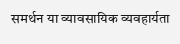समर्थन या व्यावसायिक व्यवहार्यता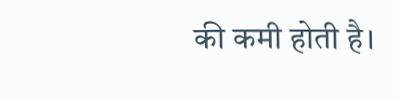की कमी होती है।